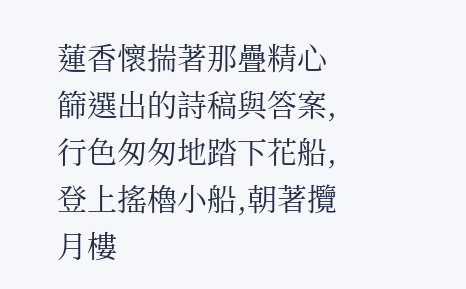蓮香懷揣著那疊精心篩選出的詩稿與答案,行色匆匆地踏下花船,登上搖櫓小船,朝著攬月樓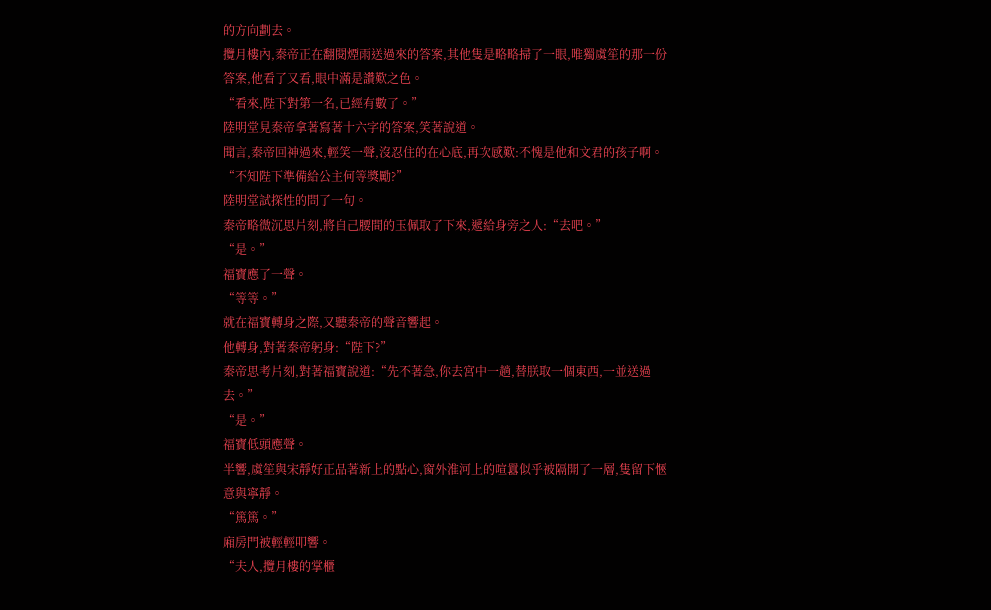的方向劃去。
攬月樓內,秦帝正在翻閱煙雨送過來的答案,其他隻是略略掃了一眼,唯獨虞笙的那一份答案,他看了又看,眼中滿是讚歎之色。
“看來,陛下對第一名,已經有數了。”
陸明堂見秦帝拿著寫著十六字的答案,笑著說道。
聞言,秦帝回神過來,輕笑一聲,沒忍住的在心底,再次感歎:不愧是他和文君的孩子啊。
“不知陛下準備給公主何等獎勵?”
陸明堂試探性的問了一句。
秦帝略微沉思片刻,將自己腰間的玉佩取了下來,遞給身旁之人:“去吧。”
“是。”
福寶應了一聲。
“等等。”
就在福寶轉身之際,又聽秦帝的聲音響起。
他轉身,對著秦帝躬身:“陛下?”
秦帝思考片刻,對著福寶說道:“先不著急,你去宮中一趟,替朕取一個東西,一並送過去。”
“是。”
福寶低頭應聲。
半響,虞笙與宋靜好正品著新上的點心,窗外淮河上的喧囂似乎被隔開了一層,隻留下愜意與寧靜。
“篤篤。”
廂房門被輕輕叩響。
“夫人,攬月樓的掌櫃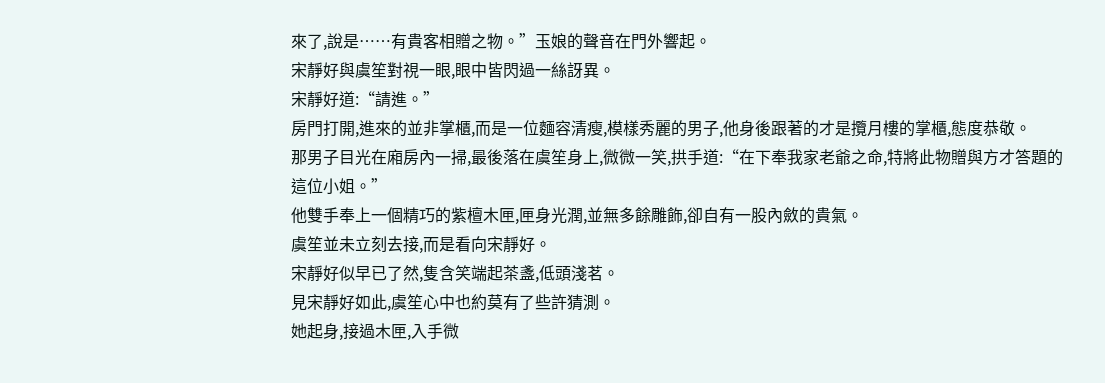來了,說是……有貴客相贈之物。”玉娘的聲音在門外響起。
宋靜好與虞笙對視一眼,眼中皆閃過一絲訝異。
宋靜好道:“請進。”
房門打開,進來的並非掌櫃,而是一位麵容清瘦,模樣秀麗的男子,他身後跟著的才是攬月樓的掌櫃,態度恭敬。
那男子目光在廂房內一掃,最後落在虞笙身上,微微一笑,拱手道:“在下奉我家老爺之命,特將此物贈與方才答題的這位小姐。”
他雙手奉上一個精巧的紫檀木匣,匣身光潤,並無多餘雕飾,卻自有一股內斂的貴氣。
虞笙並未立刻去接,而是看向宋靜好。
宋靜好似早已了然,隻含笑端起茶盞,低頭淺茗。
見宋靜好如此,虞笙心中也約莫有了些許猜測。
她起身,接過木匣,入手微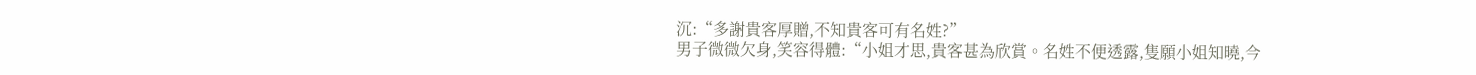沉:“多謝貴客厚贈,不知貴客可有名姓?”
男子微微欠身,笑容得體:“小姐才思,貴客甚為欣賞。名姓不便透露,隻願小姐知曉,今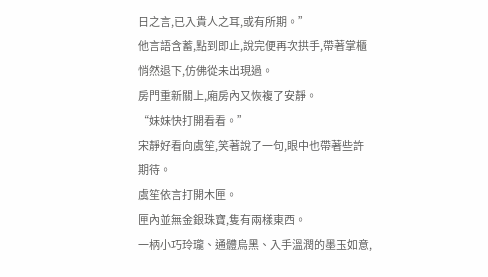日之言,已入貴人之耳,或有所期。”
他言語含蓄,點到即止,說完便再次拱手,帶著掌櫃悄然退下,仿佛從未出現過。
房門重新關上,廂房內又恢複了安靜。
“妹妹快打開看看。”
宋靜好看向虞笙,笑著說了一句,眼中也帶著些許期待。
虞笙依言打開木匣。
匣內並無金銀珠寶,隻有兩樣東西。
一柄小巧玲瓏、通體烏黑、入手溫潤的墨玉如意,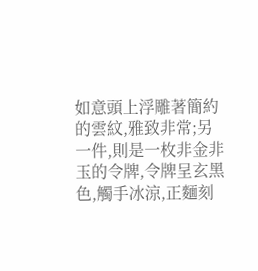如意頭上浮雕著簡約的雲紋,雅致非常;另一件,則是一枚非金非玉的令牌,令牌呈玄黑色,觸手冰涼,正麵刻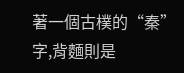著一個古樸的“秦”字,背麵則是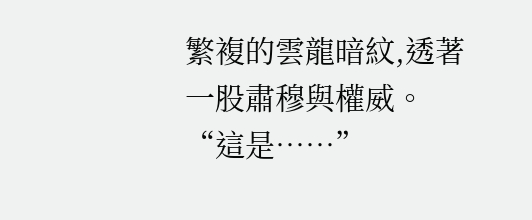繁複的雲龍暗紋,透著一股肅穆與權威。
“這是……”